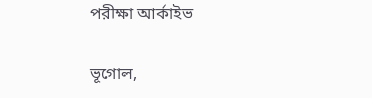পরীক্ষা আর্কাইভ

ভূগোল,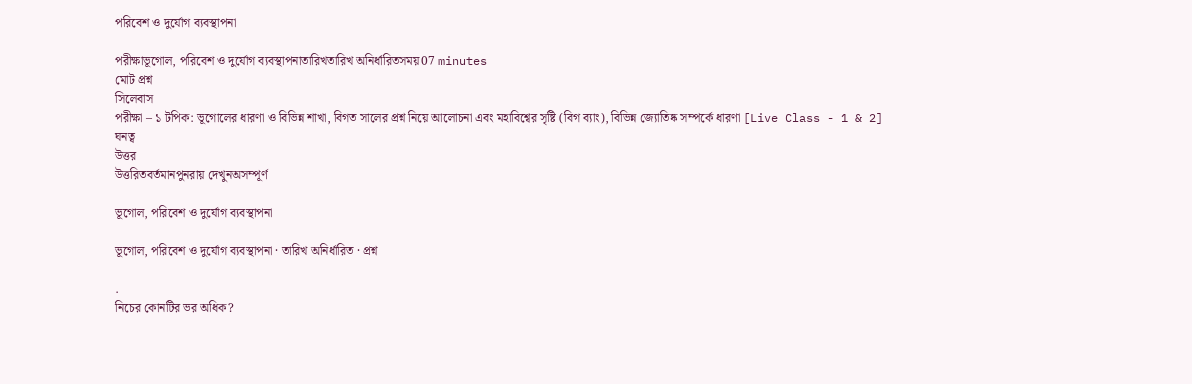পরিবেশ ও দুর্যোগ ব্যবস্থাপনা

পরীক্ষাভূগোল, পরিবেশ ও দুর্যোগ ব্যবস্থাপনাতারিখতারিখ অনির্ধারিতসময়07 minutes
মোট প্রশ্ন
সিলেবাস
পরীক্ষা – ১ টপিক: ভূগোলের ধারণা ও বিভিন্ন শাখা, বিগত সালের প্রশ্ন নিয়ে আলোচনা এবং মহাবিশ্বের সৃষ্টি (বিগ ব্যাং), বিভিন্ন জ্যোতিষ্ক সম্পর্কে ধারণা [Live Class - 1 & 2]
ঘনত্ব
উত্তর
উত্তরিতবর্তমানপুনরায় দেখুনঅসম্পূর্ণ

ভূগোল, পরিবেশ ও দুর্যোগ ব্যবস্থাপনা

ভূগোল, পরিবেশ ও দুর্যোগ ব্যবস্থাপনা · তারিখ অনির্ধারিত · প্রশ্ন

.
নিচের কোনটির ভর অধিক?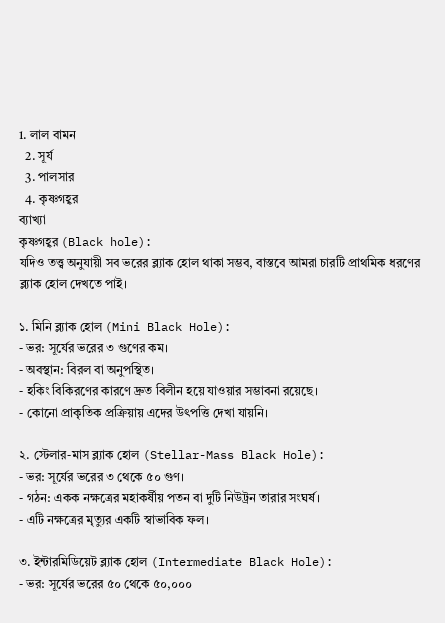1. লাল বামন
  2. সূর্য
  3. পালসার
  4. কৃষ্ণগহ্বর
ব্যাখ্যা
কৃষ্ণগহ্বর (Black hole):
যদিও তত্ত্ব অনুযায়ী সব ভরের ব্ল্যাক হোল থাকা সম্ভব, বাস্তবে আমরা চারটি প্রাথমিক ধরণের ব্ল্যাক হোল দেখতে পাই।

১. মিনি ব্ল্যাক হোল (Mini Black Hole):
- ভর: সূর্যের ভরের ৩ গুণের কম।
- অবস্থান: বিরল বা অনুপস্থিত।
- হকিং বিকিরণের কারণে দ্রুত বিলীন হয়ে যাওয়ার সম্ভাবনা রয়েছে।
- কোনো প্রাকৃতিক প্রক্রিয়ায় এদের উৎপত্তি দেখা যায়নি।

২. স্টেলার-মাস ব্ল্যাক হোল (Stellar-Mass Black Hole):
- ভর: সূর্যের ভরের ৩ থেকে ৫০ গুণ।
- গঠন: একক নক্ষত্রের মহাকর্ষীয় পতন বা দুটি নিউট্রন তারার সংঘর্ষ।
- এটি নক্ষত্রের মৃত্যুর একটি স্বাভাবিক ফল।

৩. ইন্টারমিডিয়েট ব্ল্যাক হোল (Intermediate Black Hole):
- ভর: সূর্যের ভরের ৫০ থেকে ৫০,০০০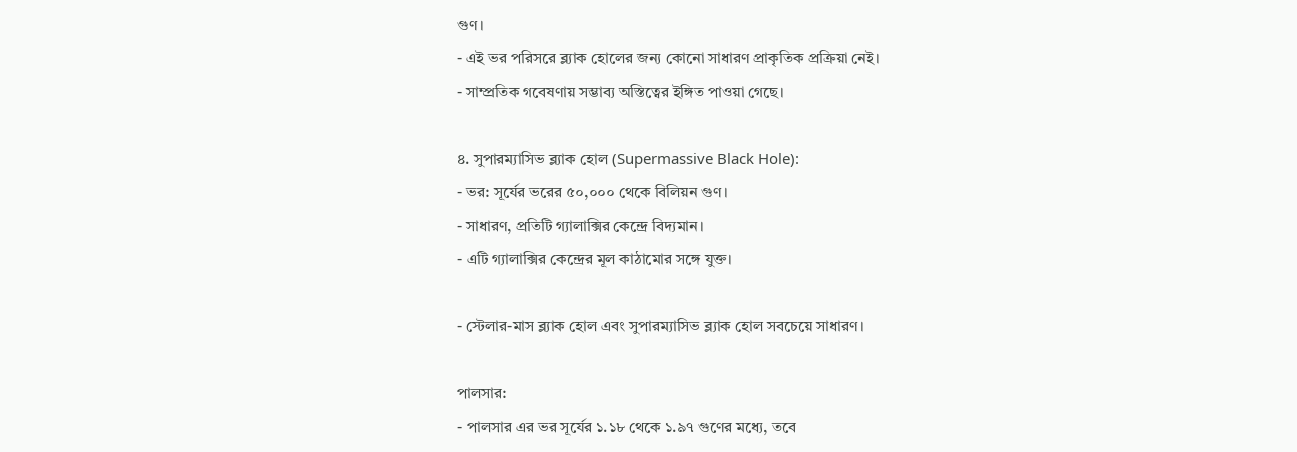গুণ।
- এই ভর পরিসরে ব্ল্যাক হোলের জন্য কোনো সাধারণ প্রাকৃতিক প্রক্রিয়া নেই।
- সাম্প্রতিক গবেষণায় সম্ভাব্য অস্তিত্বের ইঙ্গিত পাওয়া গেছে।

৪. সুপারম্যাসিভ ব্ল্যাক হোল (Supermassive Black Hole):
- ভর: সূর্যের ভরের ৫০,০০০ থেকে বিলিয়ন গুণ।
- সাধারণ, প্রতিটি গ্যালাক্সির কেন্দ্রে বিদ্যমান।
- এটি গ্যালাক্সির কেন্দ্রের মূল কাঠামোর সঙ্গে যুক্ত।

- স্টেলার-মাস ব্ল্যাক হোল এবং সুপারম্যাসিভ ব্ল্যাক হোল সবচেয়ে সাধারণ।

পালসার:
- পালসার এর ভর সূর্যের ১.১৮ থেকে ১.৯৭ গুণের মধ্যে, তবে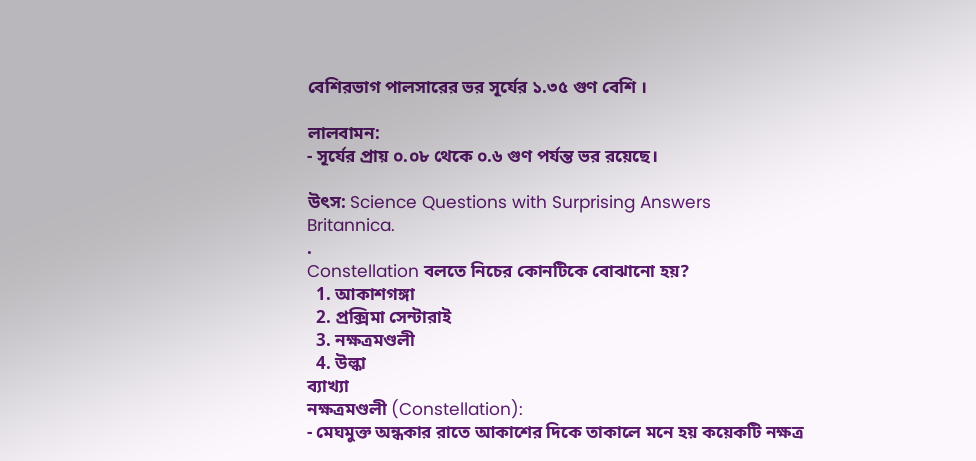বেশিরভাগ পালসারের ভর সূর্যের ১.৩৫ গুণ বেশি ।

লালবামন:
- সূর্যের প্রায় ০.০৮ থেকে ০.৬ গুণ পর্যন্ত ভর রয়েছে।

উৎস: Science Questions with Surprising Answers
Britannica.
.
Constellation বলতে নিচের কোনটিকে বোঝানো হয়?
  1. আকাশগঙ্গা
  2. প্রক্সিমা সেন্টারাই
  3. নক্ষত্রমণ্ডলী
  4. উল্কা
ব্যাখ্যা
নক্ষত্রমণ্ডলী (Constellation):
- মেঘমুক্ত অন্ধকার রাতে আকাশের দিকে তাকালে মনে হয় কয়েকটি নক্ষত্র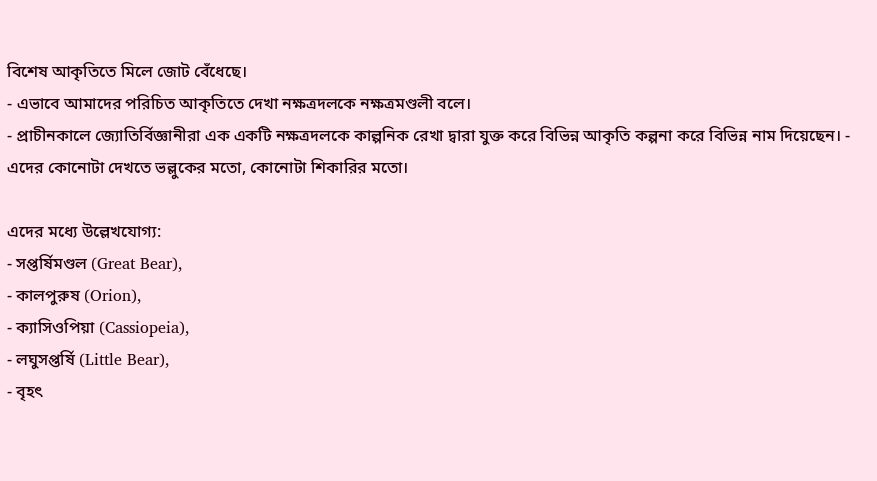বিশেষ আকৃতিতে মিলে জোট বেঁধেছে।
- এভাবে আমাদের পরিচিত আকৃতিতে দেখা নক্ষত্রদলকে নক্ষত্রমণ্ডলী বলে।
- প্রাচীনকালে জ্যোতির্বিজ্ঞানীরা এক একটি নক্ষত্রদলকে কাল্পনিক রেখা দ্বারা যুক্ত করে বিভিন্ন আকৃতি কল্পনা করে বিভিন্ন নাম দিয়েছেন। - এদের কোনোটা দেখতে ভল্লুকের মতো, কোনোটা শিকারির মতো।

এদের মধ্যে উল্লেখযোগ্য:
- সপ্তর্ষিমণ্ডল (Great Bear),
- কালপুরুষ (Orion),
- ক্যাসিওপিয়া (Cassiopeia),
- লঘুসপ্তর্ষি (Little Bear),
- বৃহৎ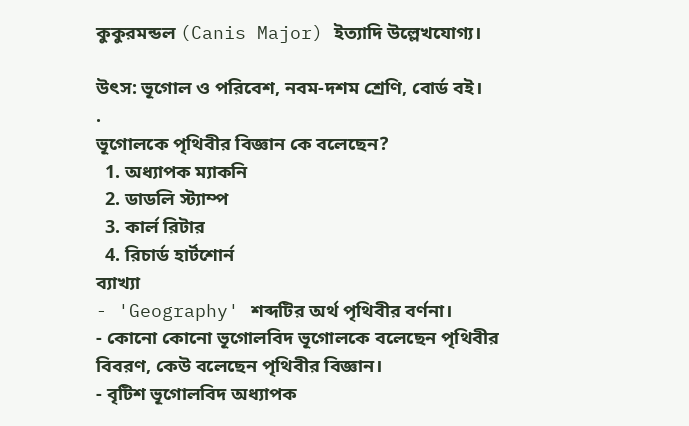কুকুরমন্ডল (Canis Major) ইত্যাদি উল্লেখযোগ্য।

উৎস: ভূগোল ও পরিবেশ, নবম-দশম শ্রেণি, বোর্ড বই।
.
ভূগোলকে পৃথিবীর বিজ্ঞান কে বলেছেন?
  1. অধ্যাপক ম্যাকনি
  2. ডাডলি স্ট্যাম্প
  3. কার্ল রিটার
  4. রিচার্ড হার্টশোর্ন
ব্যাখ্যা
- 'Geography' শব্দটির অর্থ পৃথিবীর বর্ণনা।
- কোনো কোনো ভূগোলবিদ ভূগোলকে বলেছেন পৃথিবীর বিবরণ, কেউ বলেছেন পৃথিবীর বিজ্ঞান।
- বৃটিশ ভূগোলবিদ অধ্যাপক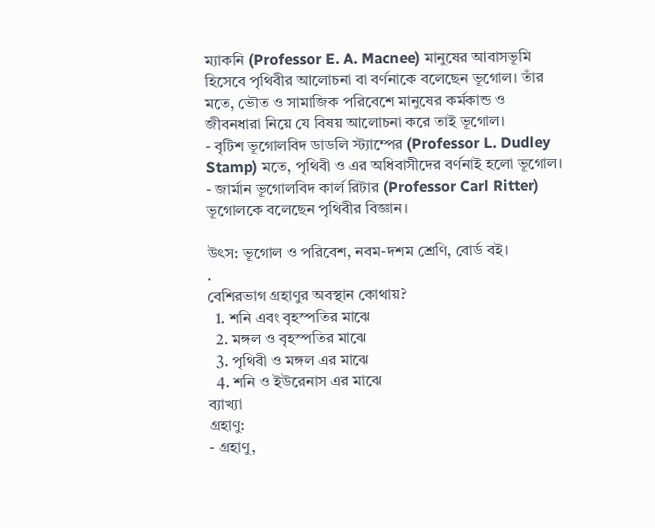ম্যাকনি (Professor E. A. Macnee) মানুষের আবাসভূমি হিসেবে পৃথিবীর আলোচনা বা বর্ণনাকে বলেছেন ভূগোল। তাঁর মতে, ভৌত ও সামাজিক পরিবেশে মানুষের কর্মকান্ড ও জীবনধারা নিয়ে যে বিষয় আলোচনা করে তাই ভূগোল।
- বৃটিশ ভূগোলবিদ ডাডলি স্ট্যাম্পের (Professor L. Dudley Stamp) মতে, পৃথিবী ও এর অধিবাসীদের বর্ণনাই হলো ভূগোল।
- জার্মান ভূগোলবিদ কার্ল রিটার (Professor Carl Ritter) ভূগোলকে বলেছেন পৃথিবীর বিজ্ঞান।

উৎস: ভূগোল ও পরিবেশ, নবম-দশম শ্রেণি, বোর্ড বই।
.
বেশিরভাগ গ্রহাণুর অবস্থান কোথায়?
  1. শনি এবং বৃহস্পতির মাঝে
  2. মঙ্গল ও বৃহস্পতির মাঝে
  3. পৃথিবী ও মঙ্গল এর মাঝে
  4. শনি ও ইউরেনাস এর মাঝে
ব্যাখ্যা
গ্রহাণু:
- গ্রহাণু,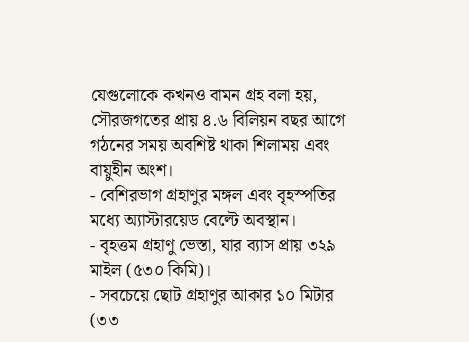যেগুলোকে কখনও বামন গ্রহ বলা হয়, সৌরজগতের প্রায় ৪.৬ বিলিয়ন বছর আগে গঠনের সময় অবশিষ্ট থাকা শিলাময় এবং বায়ুহীন অংশ।
- বেশিরভাগ গ্রহাণুর মঙ্গল এবং বৃহস্পতির মধ্যে অ্যাস্টারয়েড বেল্টে অবস্থান।
- বৃহত্তম গ্রহাণু ভেস্তা, যার ব্যাস প্রায় ৩২৯ মাইল (৫৩০ কিমি)।
- সবচেয়ে ছোট গ্রহাণুর আকার ১০ মিটার (৩৩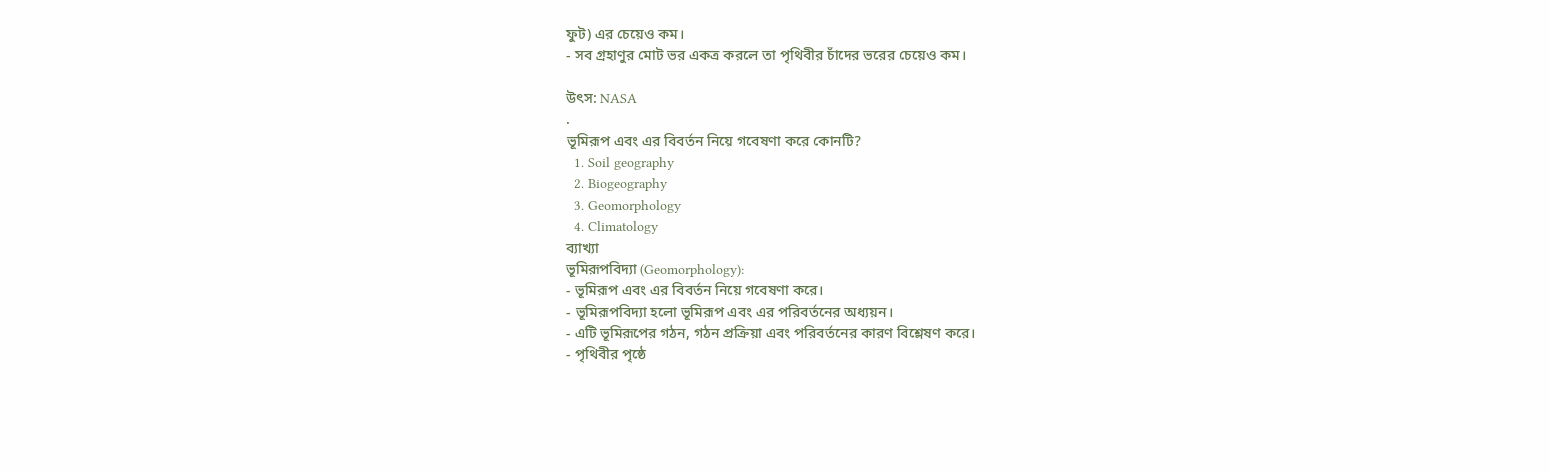ফুট) এর চেয়েও কম।
- সব গ্রহাণুর মোট ভর একত্র করলে তা পৃথিবীর চাঁদের ভরের চেয়েও কম।

উৎস: NASA
.
ভূমিরূপ এবং এর বিবর্তন নিয়ে গবেষণা করে কোনটি?
  1. Soil geography
  2. Biogeography
  3. Geomorphology
  4. Climatology
ব্যাখ্যা
ভূমিরূপবিদ্যা (Geomorphology):
- ভূমিরূপ এবং এর বিবর্তন নিয়ে গবেষণা করে।
- ভূমিরূপবিদ্যা হলো ভূমিরূপ এবং এর পরিবর্তনের অধ্যয়ন।
- এটি ভূমিরূপের গঠন, গঠন প্রক্রিয়া এবং পরিবর্তনের কারণ বিশ্লেষণ করে।
- পৃথিবীর পৃষ্ঠে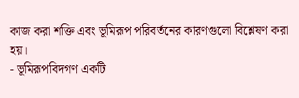কাজ করা শক্তি এবং ভূমিরূপ পরিবর্তনের কারণগুলো বিশ্লেষণ করা হয়।
- ভূমিরূপবিদগণ একটি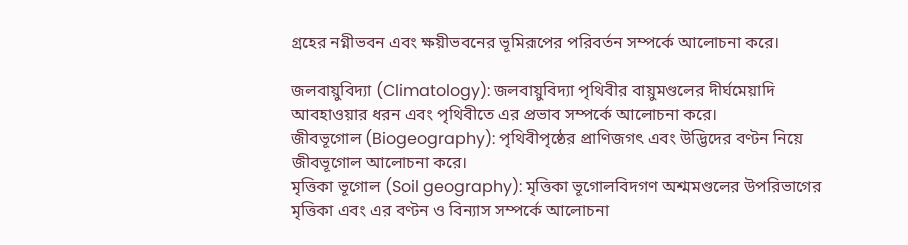গ্রহের নগ্নীভবন এবং ক্ষয়ীভবনের ভূমিরূপের পরিবর্তন সম্পর্কে আলোচনা করে।

জলবায়ুবিদ্যা (Climatology): জলবায়ুবিদ্যা পৃথিবীর বায়ুমণ্ডলের দীর্ঘমেয়াদি আবহাওয়ার ধরন এবং পৃথিবীতে এর প্রভাব সম্পর্কে আলোচনা করে।
জীবভূগোল (Biogeography): পৃথিবীপৃষ্ঠের প্রাণিজগৎ এবং উদ্ভিদের বণ্টন নিয়ে জীবভূগোল আলোচনা করে।
মৃত্তিকা ভূগোল (Soil geography): মৃত্তিকা ভূগোলবিদগণ অশ্মমণ্ডলের উপরিভাগের মৃত্তিকা এবং এর বণ্টন ও বিন্যাস সম্পর্কে আলোচনা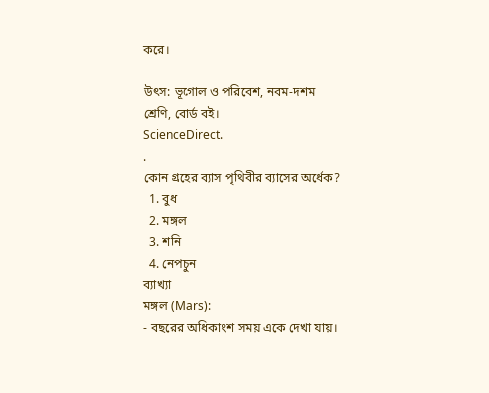করে।

উৎস: ভূগোল ও পরিবেশ, নবম-দশম শ্রেণি, বোর্ড বই।
ScienceDirect.
.
কোন গ্রহের ব্যাস পৃথিবীর ব্যাসের অর্ধেক?
  1. বুধ
  2. মঙ্গল
  3. শনি
  4. নেপচুন
ব্যাখ্যা
মঙ্গল (Mars):
- বছরের অধিকাংশ সময় একে দেখা যায়।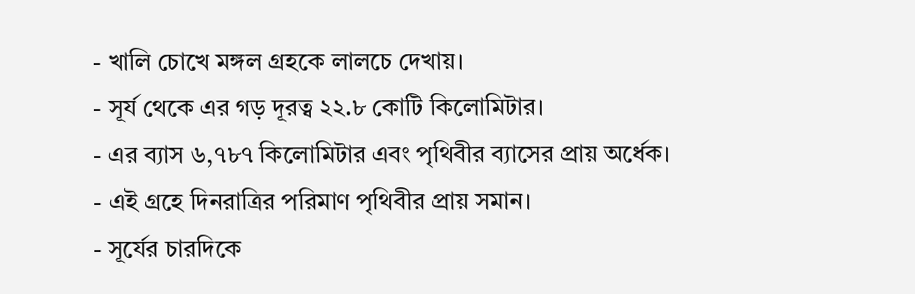- খালি চোখে মঙ্গল গ্রহকে লালচে দেখায়।
- সূর্য থেকে এর গড় দূরত্ব ২২.৮ কোটি কিলোমিটার।
- এর ব্যাস ৬,৭৮৭ কিলোমিটার এবং পৃথিবীর ব্যাসের প্রায় অর্ধেক।
- এই গ্রহে দিনরাত্রির পরিমাণ পৃথিবীর প্রায় সমান।
- সূর্যের চারদিকে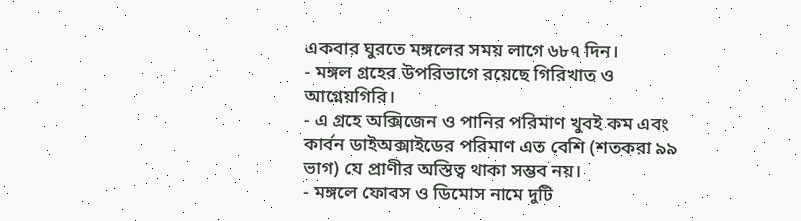একবার ঘুরতে মঙ্গলের সময় লাগে ৬৮৭ দিন।
- মঙ্গল গ্রহের উপরিভাগে রয়েছে গিরিখাত ও আগ্নেয়গিরি।
- এ গ্রহে অক্সিজেন ও পানির পরিমাণ খুবই কম এবং কার্বন ডাইঅক্সাইডের পরিমাণ এত বেশি (শতকরা ৯৯ ভাগ) যে প্রাণীর অস্তিত্ব থাকা সম্ভব নয়।
- মঙ্গলে ফোবস ও ডিমোস নামে দুটি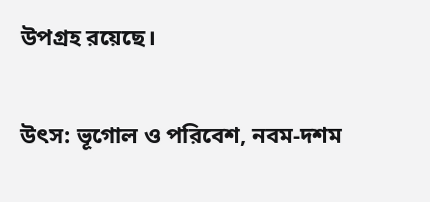উপগ্রহ রয়েছে।

উৎস: ভূগোল ও পরিবেশ, নবম-দশম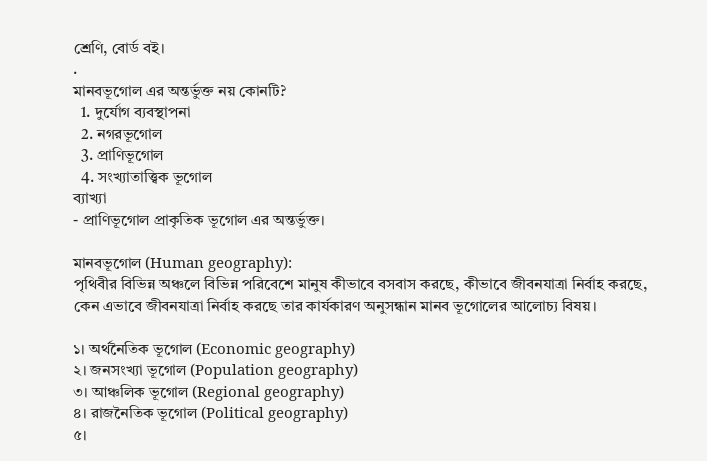শ্রেণি, বোর্ড বই।
.
মানবভূগোল এর অন্তর্ভুক্ত নয় কোনটি?
  1. দুর্যোগ ব্যবস্থাপনা
  2. নগরভূগোল
  3. প্রাণিভূগোল
  4. সংখ্যাতাত্ত্বিক ভূগোল
ব্যাখ্যা
- প্রাণিভূগোল প্রাকৃতিক ভূগোল এর অন্তর্ভুক্ত।

মানবভূগোল (Human geography):
পৃথিবীর বিভিন্ন অঞ্চলে বিভিন্ন পরিবেশে মানুষ কীভাবে বসবাস করছে, কীভাবে জীবনযাত্রা নির্বাহ করছে, কেন এভাবে জীবনযাত্রা নির্বাহ করছে তার কার্যকারণ অনুসন্ধান মানব ভূগোলের আলোচ্য বিষয়।

১। অর্থনৈতিক ভূগোল (Economic geography)
২। জনসংখ্যা ভূগোল (Population geography)
৩। আঞ্চলিক ভূগোল (Regional geography)
৪। রাজনৈতিক ভূগোল (Political geography)
৫।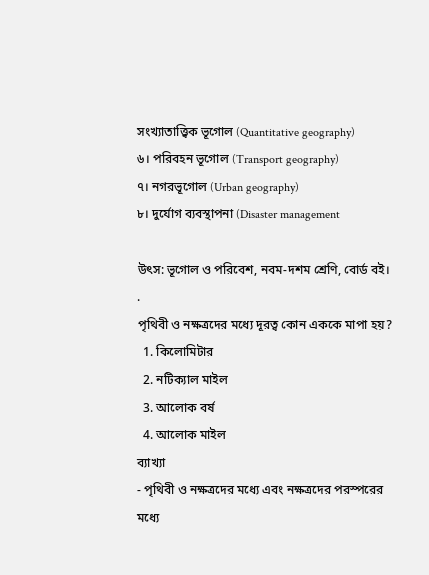সংখ্যাতাত্ত্বিক ভূগোল (Quantitative geography)
৬। পরিবহন ভূগোল (Transport geography)
৭। নগরভূগোল (Urban geography)
৮। দুর্যোগ ব্যবস্থাপনা (Disaster management

উৎস: ভূগোল ও পরিবেশ, নবম-দশম শ্রেণি, বোর্ড বই।
.
পৃথিবী ও নক্ষত্রদের মধ্যে দূরত্ব কোন এককে মাপা হয়?
  1. কিলোমিটার
  2. নটিক্যাল মাইল
  3. আলোক বর্ষ
  4. আলোক মাইল
ব্যাখ্যা
- পৃথিবী ও নক্ষত্রদের মধ্যে এবং নক্ষত্রদের পরস্পরের মধ্যে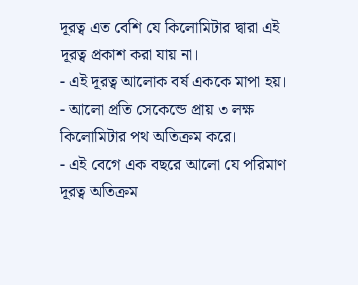দূরত্ব এত বেশি যে কিলোমিটার দ্বারা এই দূরত্ব প্রকাশ করা যায় না।
- এই দূরত্ব আলোক বর্ষ এককে মাপা হয়।
- আলো প্রতি সেকেন্ডে প্রায় ৩ লক্ষ কিলোমিটার পথ অতিক্রম করে।
- এই বেগে এক বছরে আলো যে পরিমাণ দূরত্ব অতিক্রম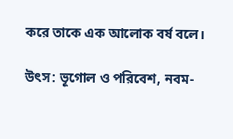করে তাকে এক আলোক বর্ষ বলে।

উৎস: ভূগোল ও পরিবেশ, নবম-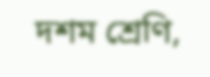দশম শ্রেণি,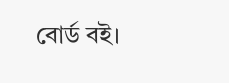বোর্ড বই।